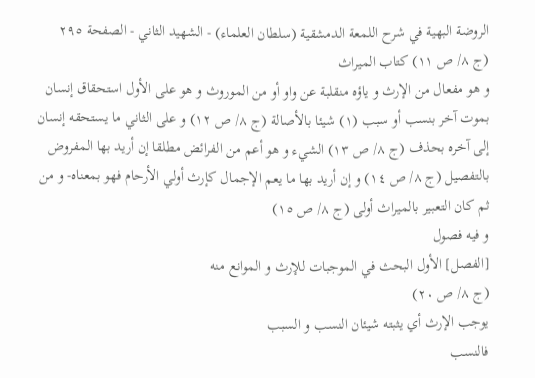الروضة البهية في شرح اللمعة الدمشقية (سلطان العلماء) - الشهيد الثاني - الصفحة ٢٩٥
(ج ٨/ ص ١١) كتاب الميراث
و هو مفعال من الإرث و ياؤه منقلبة عن واو أو من الموروث و هو على الأول استحقاق إنسان بموت آخر بنسب أو سبب (١) شيئا بالأصالة (ج ٨/ ص ١٢) و على الثاني ما يستحقه إنسان إلى آخره بحذف (ج ٨/ ص ١٣) الشيء و هو أعم من الفرائض مطلقا إن أريد بها المفروض بالتفصيل (ج ٨/ ص ١٤) و إن أريد بها ما يعم الإجمال كإرث أولي الأرحام فهو بمعناه- و من ثم كان التعبير بالميراث أولى (ج ٨/ ص ١٥)
و فيه فصول
[الفصل] الأول البحث في الموجبات للإرث و الموانع منه
(ج ٨/ ص ٢٠)
يوجب الإرث أي يثبته شيئان النسب و السبب
فالنسب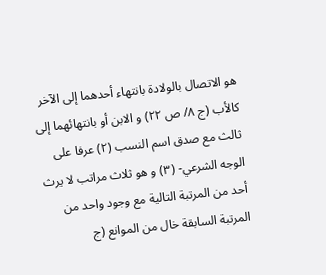هو الاتصال بالولادة بانتهاء أحدهما إلى الآخر كالأب (ج ٨/ ص ٢٢) و الابن أو بانتهائهما إلى ثالث مع صدق اسم النسب (٢) عرفا على الوجه الشرعي- (٣) و هو ثلاث مراتب لا يرث أحد من المرتبة التالية مع وجود واحد من المرتبة السابقة خال من الموانع (ج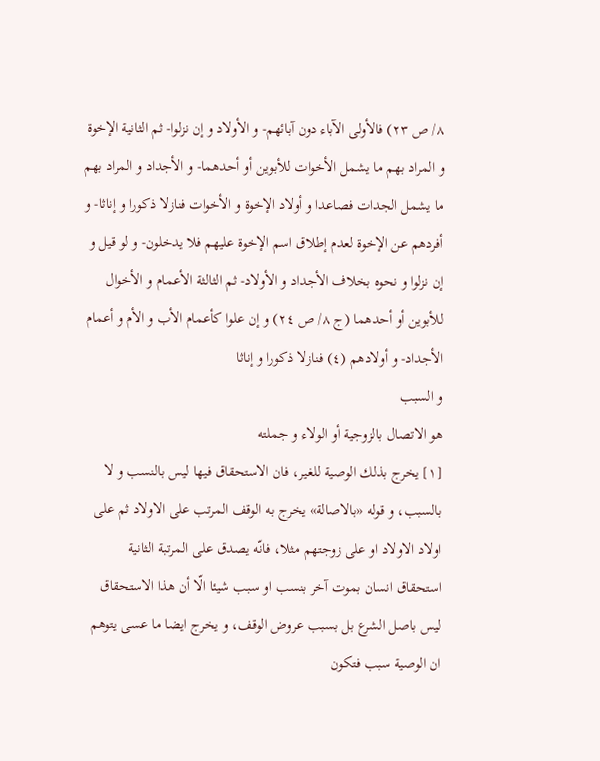٨/ ص ٢٣) فالأولى الآباء دون آبائهم- و الأولاد و إن نزلوا- ثم الثانية الإخوة و المراد بهم ما يشمل الأخوات للأبوين أو أحدهما- و الأجداد و المراد بهم ما يشمل الجدات فصاعدا و أولاد الإخوة و الأخوات فنازلا ذكورا و إناثا- و أفردهم عن الإخوة لعدم إطلاق اسم الإخوة عليهم فلا يدخلون- و لو قيل و إن نزلوا و نحوه بخلاف الأجداد و الأولاد- ثم الثالثة الأعمام و الأخوال للأبوين أو أحدهما (ج ٨/ ص ٢٤) و إن علوا كأعمام الأب و الأم و أعمام الأجداد- و أولادهم (٤) فنازلا ذكورا و إناثا
و السبب
هو الاتصال بالزوجية أو الولاء و جملته
[١] يخرج بذلك الوصية للغير، فان الاستحقاق فيها ليس بالنسب و لا بالسبب، و قوله «بالاصالة» يخرج به الوقف المرتب على الاولاد ثم على اولاد الاولاد او على زوجتهم مثلا، فانّه يصدق على المرتبة الثانية استحقاق انسان بموت آخر بنسب او سبب شيئا الّا أن هذا الاستحقاق ليس باصل الشرع بل بسبب عروض الوقف، و يخرج ايضا ما عسى يتوهم ان الوصية سبب فتكون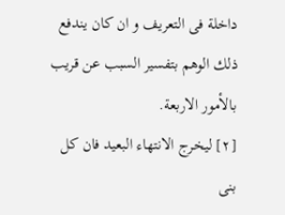داخلة فى التعريف و ان كان يندفع ذلك الوهم بتفسير السبب عن قريب بالأمور الاربعة.
[٢] ليخرج الانتهاء البعيد فان كل بنى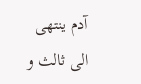آدم ينتهى الى ثالث و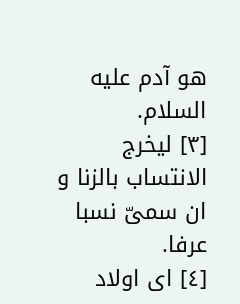هو آدم عليه السلام.
[٣] ليخرج الانتساب بالزنا و ان سمىّ نسبا عرفا.
[٤] اى اولاد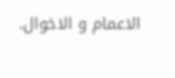الاعمام و الاخوال.